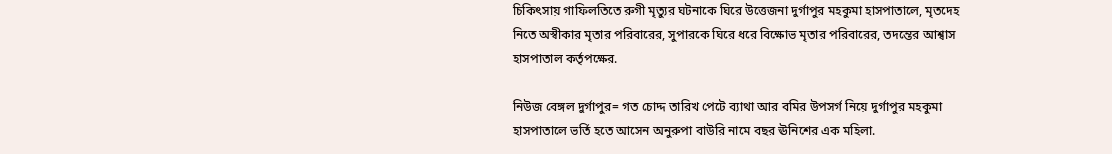চিকিৎসায় গাফিলতিতে রুগী মৃত্যুর ঘটনাকে ঘিরে উত্তেজনা দুর্গাপুর মহকুমা হাসপাতালে, মৃতদেহ নিতে অস্বীকার মৃতার পরিবারের, সুপারকে ঘিরে ধরে বিক্ষোভ মৃতার পরিবারের, তদন্তের আশ্বাস হাসপাতাল কর্তৃপক্ষের.

নিউজ বেঙ্গল দুর্গাপুর= গত চোদ্দ তারিখ পেটে ব্যাথা আর বমির উপসর্গ নিয়ে দুর্গাপুর মহকুমা হাসপাতালে ভর্তি হতে আসেন অনুরুপা বাউরি নামে বছর ঊনিশের এক মহিলা.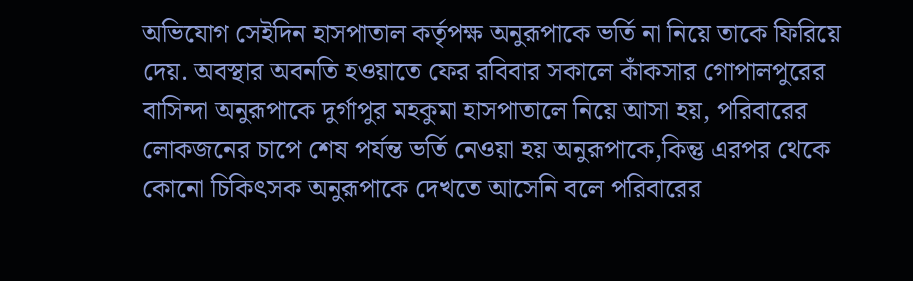অভিযোগ সেইদিন হাসপাতাল কর্তৃপক্ষ অনুরূপাকে ভর্তি না নিয়ে তাকে ফিরিয়ে দেয়. অবস্থার অবনতি হওয়াতে ফের রবিবার সকালে কাঁকসার গোপালপুরের বাসিন্দা অনুরূপাকে দুর্গাপুর মহকুমা হাসপাতালে নিয়ে আসা হয়, পরিবারের লোকজনের চাপে শেষ পর্যন্ত ভর্তি নেওয়া হয় অনুরূপাকে,কিন্তু এরপর থেকে কোনো চিকিৎসক অনুরূপাকে দেখতে আসেনি বলে পরিবারের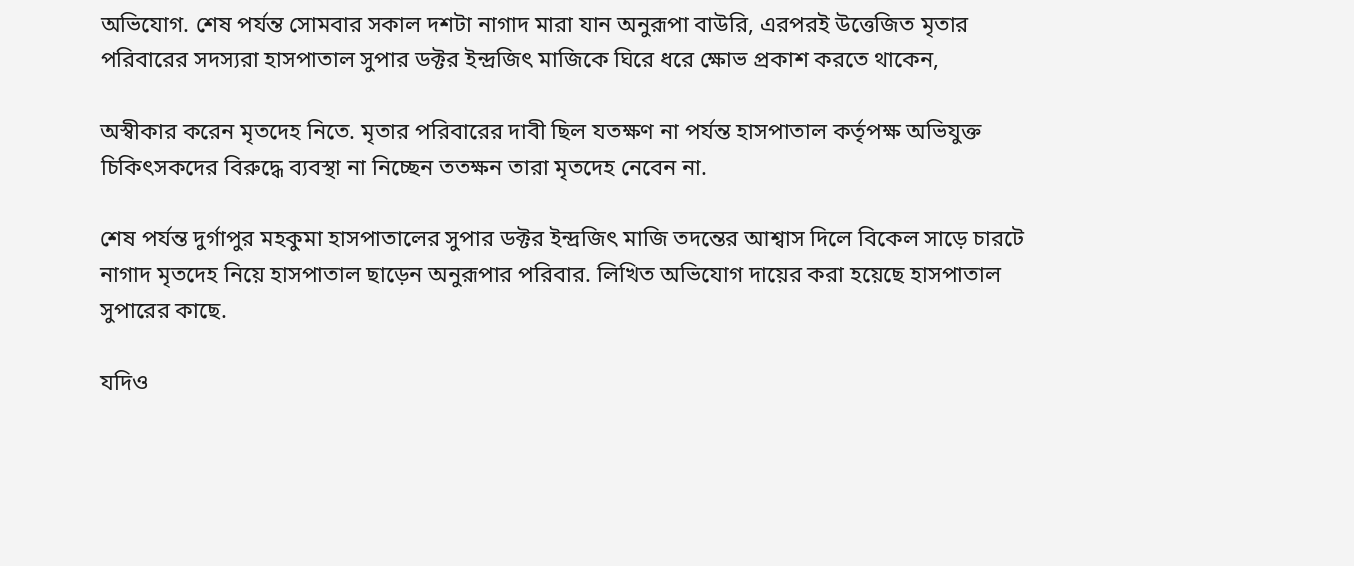অভিযোগ. শেষ পর্যন্ত সোমবার সকাল দশটা নাগাদ মারা যান অনুরূপা বাউরি, এরপরই উত্তেজিত মৃতার পরিবারের সদস্যরা হাসপাতাল সুপার ডক্টর ইন্দ্রজিৎ মাজিকে ঘিরে ধরে ক্ষোভ প্রকাশ করতে থাকেন,

অস্বীকার করেন মৃতদেহ নিতে. মৃতার পরিবারের দাবী ছিল যতক্ষণ না পর্যন্ত হাসপাতাল কর্তৃপক্ষ অভিযুক্ত চিকিৎসকদের বিরুদ্ধে ব্যবস্থা না নিচ্ছেন ততক্ষন তারা মৃতদেহ নেবেন না.

শেষ পর্যন্ত দুর্গাপুর মহকুমা হাসপাতালের সুপার ডক্টর ইন্দ্রজিৎ মাজি তদন্তের আশ্বাস দিলে বিকেল সাড়ে চারটে নাগাদ মৃতদেহ নিয়ে হাসপাতাল ছাড়েন অনুরূপার পরিবার. লিখিত অভিযোগ দায়ের করা হয়েছে হাসপাতাল সুপারের কাছে.

যদিও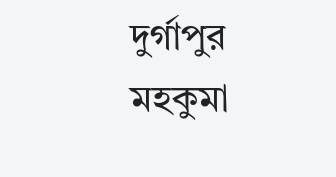দুর্গাপুর মহকুমা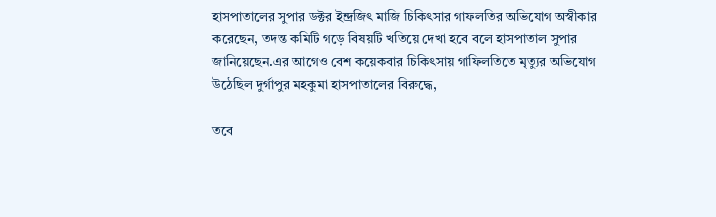হাসপাতালের সুপার ডক্টর ইন্দ্রজিৎ মাজি চিকিৎসার গাফলতির অভিযোগ অস্বীকার করেছেন, তদন্ত কমিটি গড়ে বিষয়টি খতিয়ে দেখা হবে বলে হাসপাতাল সুপার জানিয়েছেন.এর আগেও বেশ কয়েকবার চিকিৎসায় গাফিলতিতে মৃত্যুর অভিযোগ উঠেছিল দুর্গাপুর মহকুমা হাসপাতালের বিরুদ্ধে,

তবে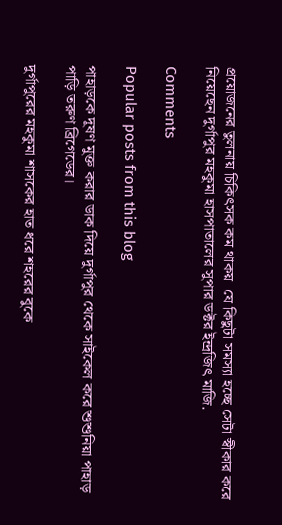প্রয়োজনের তুলনায় চিকিৎসক কম থাকয়  যে কিছুটা সমস্যা হচ্ছে সেটা স্বীকার করে নিয়েছেন দুর্গাপুর মহকুমা হাসপাতালের সুপার ডক্টর ইন্দ্রজিৎ মাজি.

Comments

Popular posts from this blog

পাহাড়কে দূষণ মুক্ত করার ডাক দিয়ে দুর্গাপুর থেকে সাইকেল করে শুশুনিয়া পাহাড় পাড়ি তরুণ ব্রিগেডের।

দুর্গাপুরের মহকুমা শাসকের হাত ধরে শহরের বুকে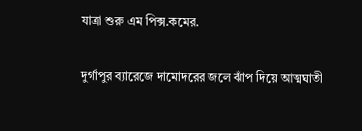যাত্রা শুরু এম পিক্স.কমের.

দুর্গাপুর ব্যারেজে দামোদরের জলে ঝাঁপ দিয়ে আত্মঘাতী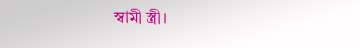স্বামী স্ত্রী।